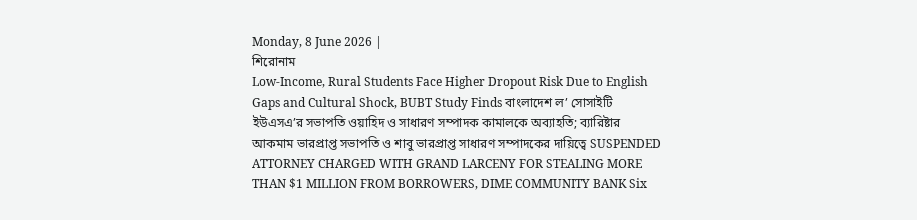Monday, 8 June 2026 |
শিরোনাম
Low-Income, Rural Students Face Higher Dropout Risk Due to English Gaps and Cultural Shock, BUBT Study Finds বাংলাদেশ ল’ সোসাইটি ইউএসএ’র সভাপতি ওয়াহিদ ও সাধারণ সম্পাদক কামালকে অব্যাহতি; ব্যারিষ্টার আকমাম ভারপ্রাপ্ত সভাপতি ও শাবু ভারপ্রাপ্ত সাধারণ সম্পাদকের দায়িত্বে SUSPENDED ATTORNEY CHARGED WITH GRAND LARCENY FOR STEALING MORE THAN $1 MILLION FROM BORROWERS, DIME COMMUNITY BANK Six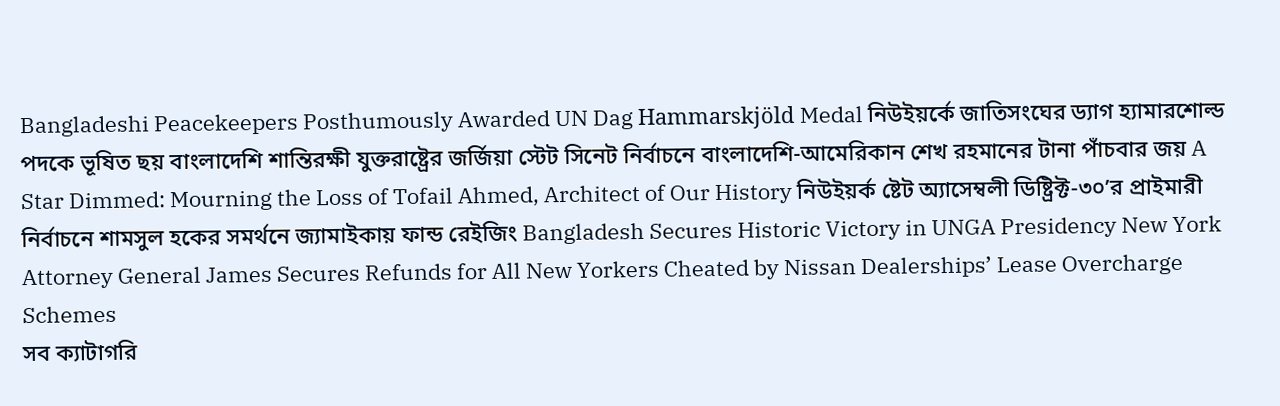Bangladeshi Peacekeepers Posthumously Awarded UN Dag Hammarskjöld Medal নিউইয়র্কে জাতিসংঘের ড্যাগ হ্যামারশোল্ড পদকে ভূষিত ছয় বাংলাদেশি শান্তিরক্ষী যুক্তরাষ্ট্রের জর্জিয়া স্টেট সিনেট নির্বাচনে বাংলাদেশি-আমেরিকান শেখ রহমানের টানা পাঁচবার জয় A Star Dimmed: Mourning the Loss of Tofail Ahmed, Architect of Our History নিউইয়র্ক ষ্টেট অ্যাসেম্বলী ডিষ্ট্রিক্ট-৩০’র প্রাইমারী নির্বাচনে শামসুল হকের সমর্থনে জ্যামাইকায় ফান্ড রেইজিং Bangladesh Secures Historic Victory in UNGA Presidency New York Attorney General James Secures Refunds for All New Yorkers Cheated by Nissan Dealerships’ Lease Overcharge Schemes
সব ক্যাটাগরি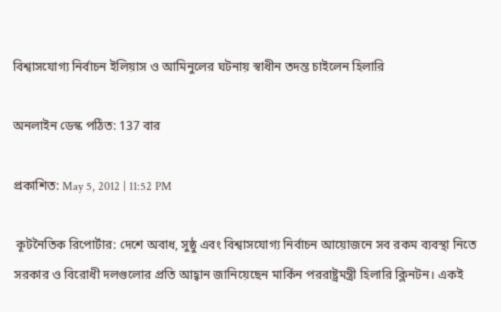বিশ্বাসযোগ্য নির্বাচন ইলিয়াস ও আমিনুলের ঘটনায় স্বাধীন তদন্ত চাইলেন হিলারি

অনলাইন ডেস্ক পঠিত: 137 বার

প্রকাশিত: May 5, 2012 | 11:52 PM

 কূটনৈতিক রিপোর্টার: দেশে অবাধ, সুষ্ঠু এবং বিশ্বাসযোগ্য নির্বাচন আয়োজনে সব রকম ব্যবস্থা নিতে সরকার ও বিরোধী দলগুলোর প্রতি আহ্বান জানিয়েছেন মার্কিন পররাষ্ট্রমন্ত্রী হিলারি ক্লিনটন। একই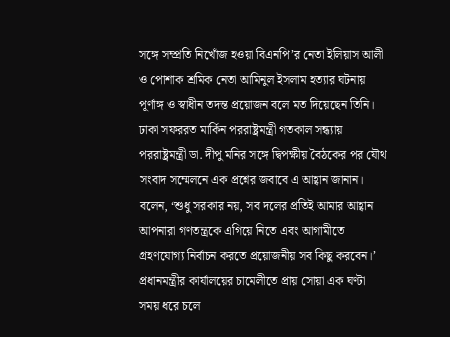সঙ্গে সম্প্রতি নিখোঁজ হওয়া বিএনপি’র নেতা ইলিয়াস আলী ও পোশাক শ্রমিক নেতা আমিনুল ইসলাম হত্যার ঘটনায় পূর্ণাঙ্গ ও স্বাধীন তদন্ত প্রয়োজন বলে মত দিয়েছেন তিনি। ঢাকা সফররত মার্কিন পররাষ্ট্রমন্ত্রী গতকাল সন্ধ্যায় পররাষ্ট্রমন্ত্রী ডা. দীপু মনির সঙ্গে দ্বিপক্ষীয় বৈঠকের পর যৌথ সংবাদ সম্মেলনে এক প্রশ্নের জবাবে এ আহ্বান জানান। বলেন, ‘শুধু সরকার নয়, সব দলের প্রতিই আমার আহ্বান আপনারা গণতন্ত্রকে এগিয়ে নিতে এবং আগামীতে গ্রহণযোগ্য নির্বাচন করতে প্রয়োজনীয় সব কিছু করবেন।’ প্রধানমন্ত্রীর কার্যালয়ের চামেলীতে প্রায় সোয়া এক ঘণ্টা সময় ধরে চলে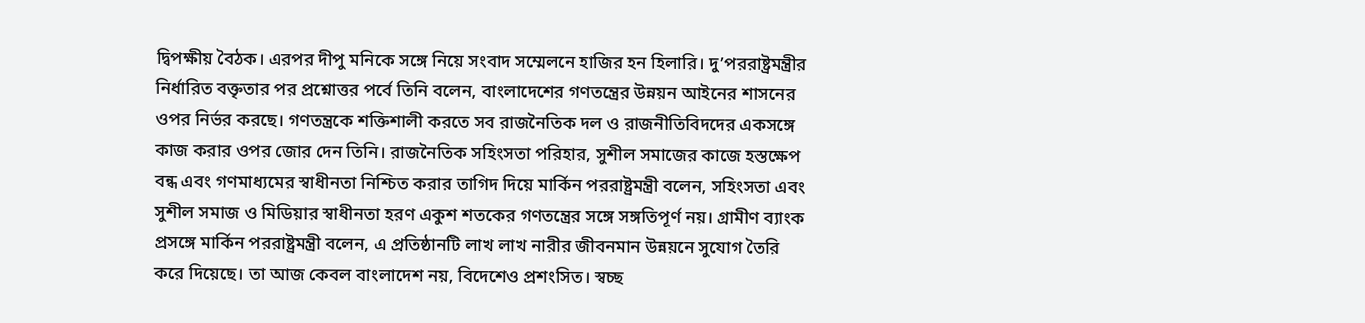দ্বিপক্ষীয় বৈঠক। এরপর দীপু মনিকে সঙ্গে নিয়ে সংবাদ সম্মেলনে হাজির হন হিলারি। দু’পররাষ্ট্রমন্ত্রীর নির্ধারিত বক্তৃতার পর প্রশ্নোত্তর পর্বে তিনি বলেন, বাংলাদেশের গণতন্ত্রের উন্নয়ন আইনের শাসনের ওপর নির্ভর করছে। গণতন্ত্রকে শক্তিশালী করতে সব রাজনৈতিক দল ও রাজনীতিবিদদের একসঙ্গে কাজ করার ওপর জোর দেন তিনি। রাজনৈতিক সহিংসতা পরিহার, সুশীল সমাজের কাজে হস্তক্ষেপ বন্ধ এবং গণমাধ্যমের স্বাধীনতা নিশ্চিত করার তাগিদ দিয়ে মার্কিন পররাষ্ট্রমন্ত্রী বলেন, সহিংসতা এবং সুশীল সমাজ ও মিডিয়ার স্বাধীনতা হরণ একুশ শতকের গণতন্ত্রের সঙ্গে সঙ্গতিপূর্ণ নয়। গ্রামীণ ব্যাংক প্রসঙ্গে মার্কিন পররাষ্ট্রমন্ত্রী বলেন, এ প্রতিষ্ঠানটি লাখ লাখ নারীর জীবনমান উন্নয়নে সুযোগ তৈরি করে দিয়েছে। তা আজ কেবল বাংলাদেশ নয়, বিদেশেও প্রশংসিত। স্বচ্ছ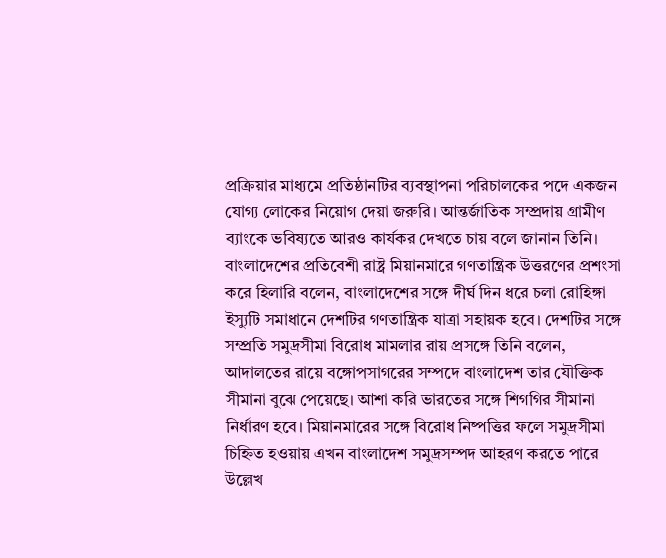প্রক্রিয়ার মাধ্যমে প্রতিষ্ঠানটির ব্যবস্থাপনা পরিচালকের পদে একজন যোগ্য লোকের নিয়োগ দেয়া জরুরি। আন্তর্জাতিক সম্প্রদায় গ্রামীণ ব্যাংকে ভবিষ্যতে আরও কার্যকর দেখতে চায় বলে জানান তিনি। বাংলাদেশের প্রতিবেশী রাষ্ট্র মিয়ানমারে গণতান্ত্রিক উত্তরণের প্রশংসা করে হিলারি বলেন, বাংলাদেশের সঙ্গে দীর্ঘ দিন ধরে চলা রোহিঙ্গা ইস্যুটি সমাধানে দেশটির গণতান্ত্রিক যাত্রা সহায়ক হবে। দেশটির সঙ্গে সম্প্রতি সমুদ্রসীমা বিরোধ মামলার রায় প্রসঙ্গে তিনি বলেন, আদালতের রায়ে বঙ্গোপসাগরের সম্পদে বাংলাদেশ তার যৌক্তিক সীমানা বুঝে পেয়েছে। আশা করি ভারতের সঙ্গে শিগগির সীমানা নির্ধারণ হবে। মিয়ানমারের সঙ্গে বিরোধ নিষ্পত্তির ফলে সমুদ্রসীমা চিহ্নিত হওয়ায় এখন বাংলাদেশ সমুদ্রসম্পদ আহরণ করতে পারে উল্লেখ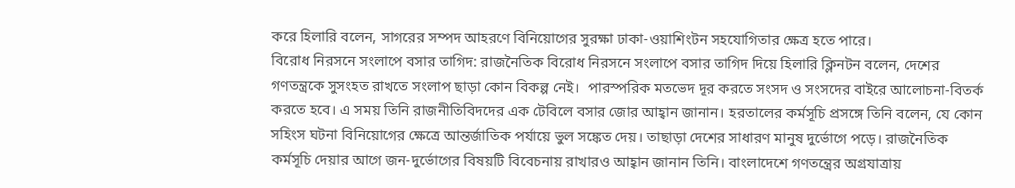করে হিলারি বলেন, সাগরের সম্পদ আহরণে বিনিয়োগের সুরক্ষা ঢাকা-ওয়াশিংটন সহযোগিতার ক্ষেত্র হতে পারে।
বিরোধ নিরসনে সংলাপে বসার তাগিদ: রাজনৈতিক বিরোধ নিরসনে সংলাপে বসার তাগিদ দিয়ে হিলারি ক্লিনটন বলেন, দেশের গণতন্ত্রকে সুসংহত রাখতে সংলাপ ছাড়া কোন বিকল্প নেই।  পারস্পরিক মতভেদ দূর করতে সংসদ ও সংসদের বাইরে আলোচনা-বিতর্ক করতে হবে। এ সময় তিনি রাজনীতিবিদদের এক টেবিলে বসার জোর আহ্বান জানান। হরতালের কর্মসূচি প্রসঙ্গে তিনি বলেন, যে কোন সহিংস ঘটনা বিনিয়োগের ক্ষেত্রে আন্তর্জাতিক পর্যায়ে ভুল সঙ্কেত দেয়। তাছাড়া দেশের সাধারণ মানুষ দুর্ভোগে পড়ে। রাজনৈতিক কর্মসূচি দেয়ার আগে জন-দুর্ভোগের বিষয়টি বিবেচনায় রাখারও আহ্বান জানান তিনি। বাংলাদেশে গণতন্ত্রের অগ্রযাত্রায়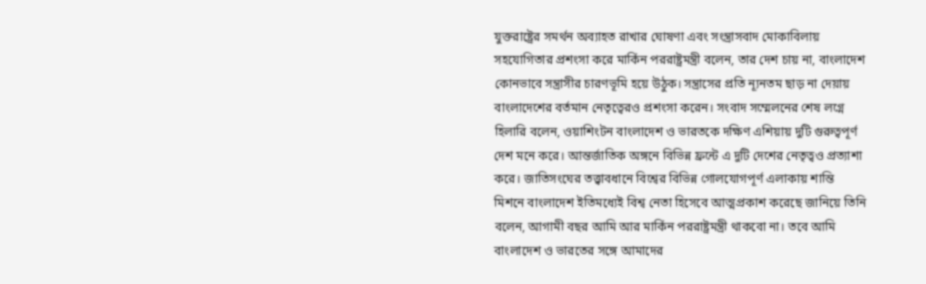যুক্তরাষ্ট্রের সমর্থন অব্যাহত রাখার ঘোষণা এবং সংন্ত্রাসবাদ মোকাবিলায় সহযোগিতার প্রশংসা করে মার্কিন পররাষ্ট্রমন্ত্রী বলেন, তার দেশ চায় না, বাংলাদেশ কোনভাবে সন্ত্রাসীর চারণভূমি হয়ে উঠুক। সন্ত্রাসের প্রতি ন্যূনতম ছাড় না দেয়ায় বাংলাদেশের বর্তমান নেতৃত্বেরও প্রশংসা করেন। সংবাদ সম্মেলনের শেষ লগ্নে হিলারি বলেন, ওয়াশিংটন বাংলাদেশ ও ভারতকে দক্ষিণ এশিয়ায় দুটি গুরুত্বপূর্ণ দেশ মনে করে। আন্তর্জাতিক অঙ্গনে বিভিন্ন ফ্রন্টে এ দুটি দেশের নেতৃত্বও প্রত্যাশা করে। জাতিসংঘের তত্ত্বাবধানে বিশ্বের বিভিন্ন গোলযোগপূর্ণ এলাকায় শান্তি মিশনে বাংলাদেশ ইতিমধ্যেই বিশ্ব নেতা হিসেবে আত্মপ্রকাশ করেছে জানিয়ে তিনি বলেন, আগামী বছর আমি আর মার্কিন পররাষ্ট্রমন্ত্রী থাকবো না। তবে আমি বাংলাদেশ ও ভারতের সঙ্গে আমাদের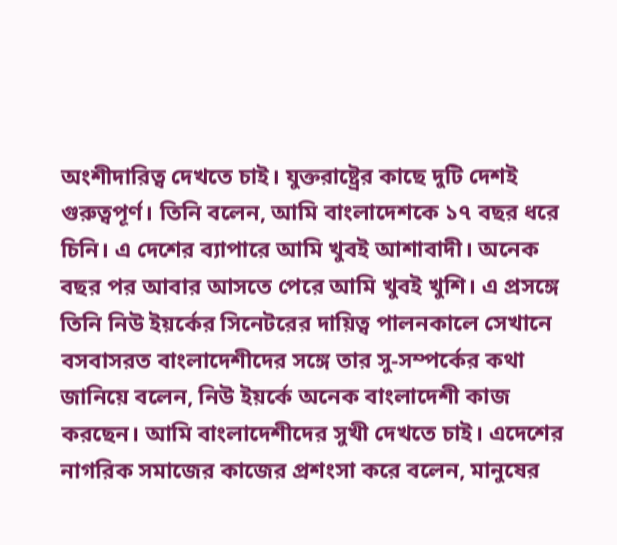অংশীদারিত্ব দেখতে চাই। যুক্তরাষ্ট্রের কাছে দুটি দেশই গুরুত্বপূর্ণ। তিনি বলেন, আমি বাংলাদেশকে ১৭ বছর ধরে চিনি। এ দেশের ব্যাপারে আমি খুবই আশাবাদী। অনেক বছর পর আবার আসতে পেরে আমি খুবই খুশি। এ প্রসঙ্গে তিনি নিউ ইয়র্কের সিনেটরের দায়িত্ব পালনকালে সেখানে বসবাসরত বাংলাদেশীদের সঙ্গে তার সু-সম্পর্কের কথা জানিয়ে বলেন, নিউ ইয়র্কে অনেক বাংলাদেশী কাজ করছেন। আমি বাংলাদেশীদের সুখী দেখতে চাই। এদেশের নাগরিক সমাজের কাজের প্রশংসা করে বলেন, মানুষের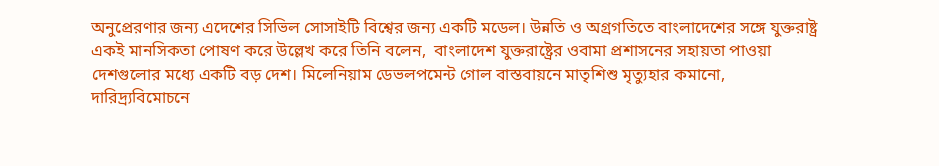অনুপ্রেরণার জন্য এদেশের সিভিল সোসাইটি বিশ্বের জন্য একটি মডেল। উন্নতি ও অগ্রগতিতে বাংলাদেশের সঙ্গে যুক্তরাষ্ট্র একই মানসিকতা পোষণ করে উল্লেখ করে তিনি বলেন,  বাংলাদেশ যুক্তরাষ্ট্রের ওবামা প্রশাসনের সহায়তা পাওয়া দেশগুলোর মধ্যে একটি বড় দেশ। মিলেনিয়াম ডেভলপমেন্ট গোল বাস্তবায়নে মাতৃশিশু মৃত্যুহার কমানো, দারিদ্র্যবিমোচনে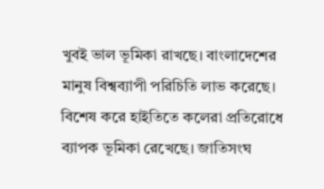খুবই ভাল ভূমিকা রাখছে। বাংলাদেশের মানুষ বিশ্বব্যাপী পরিচিতি লাভ করেছে। বিশেষ করে হাইতিতে কলেরা প্রতিরোধে ব্যাপক ভূমিকা রেখেছে। জাতিসংঘ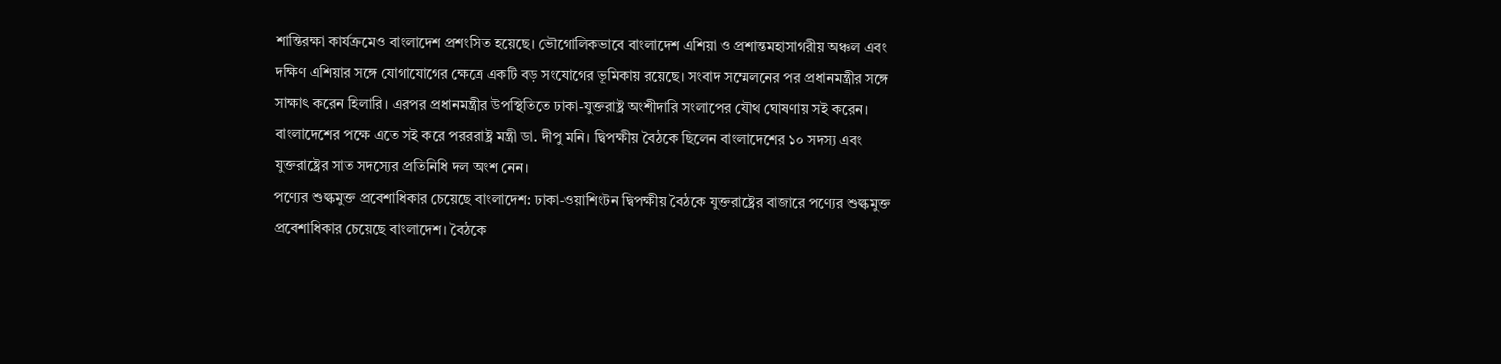শান্তিরক্ষা কার্যক্রমেও বাংলাদেশ প্রশংসিত হয়েছে। ভৌগোলিকভাবে বাংলাদেশ এশিয়া ও প্রশান্তমহাসাগরীয় অঞ্চল এবং দক্ষিণ এশিয়ার সঙ্গে যোগাযোগের ক্ষেত্রে একটি বড় সংযোগের ভূমিকায় রয়েছে। সংবাদ সম্মেলনের পর প্রধানমন্ত্রীর সঙ্গে সাক্ষাৎ করেন হিলারি। এরপর প্রধানমন্ত্রীর উপস্থিতিতে ঢাকা-যুক্তরাষ্ট্র অংশীদারি সংলাপের যৌথ ঘোষণায় সই করেন। বাংলাদেশের পক্ষে এতে সই করে পরররাষ্ট্র মন্ত্রী ডা. দীপু মনি। দ্বিপক্ষীয় বৈঠকে ছিলেন বাংলাদেশের ১০ সদস্য এবং যুক্তরাষ্ট্রের সাত সদস্যের প্রতিনিধি দল অংশ নেন।
পণ্যের শুল্কমুক্ত প্রবেশাধিকার চেয়েছে বাংলাদেশ: ঢাকা-ওয়াশিংটন দ্বিপক্ষীয় বৈঠকে যুক্তরাষ্ট্রের বাজারে পণ্যের শুল্কমুক্ত প্রবেশাধিকার চেয়েছে বাংলাদেশ। বৈঠকে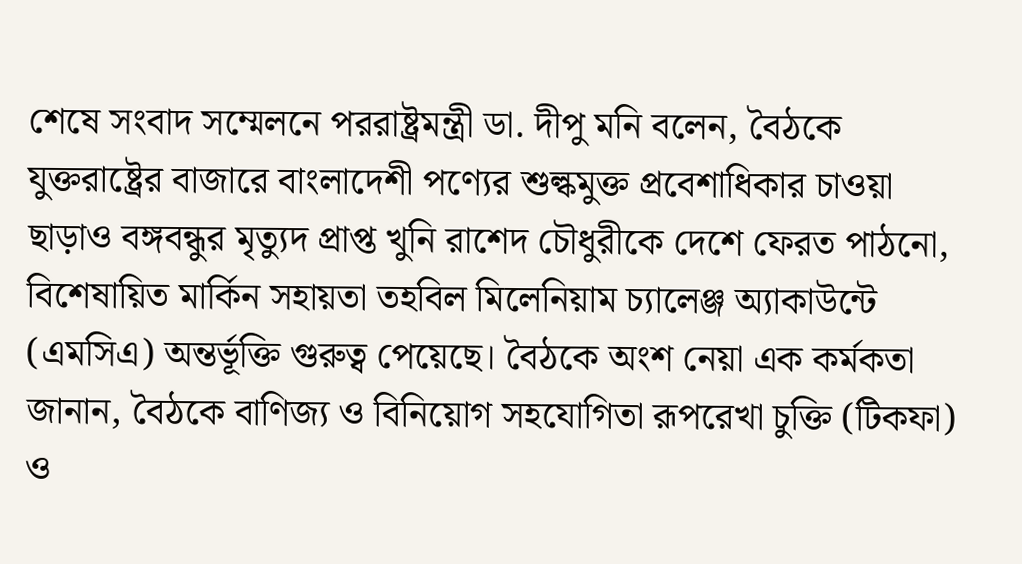শেষে সংবাদ সম্মেলনে পররাষ্ট্রমন্ত্রী ডা. দীপু মনি বলেন, বৈঠকে যুক্তরাষ্ট্রের বাজারে বাংলাদেশী পণ্যের শুল্কমুক্ত প্রবেশাধিকার চাওয়া ছাড়াও বঙ্গবন্ধুর মৃত্যুদ প্রাপ্ত খুনি রাশেদ চৌধুরীকে দেশে ফেরত পাঠনো, বিশেষায়িত মার্কিন সহায়তা তহবিল মিলেনিয়াম চ্যালেঞ্জ অ্যাকাউন্টে (এমসিএ) অন্তর্ভূক্তি গুরুত্ব পেয়েছে। বৈঠকে অংশ নেয়া এক কর্মকতা জানান, বৈঠকে বাণিজ্য ও বিনিয়োগ সহযোগিতা রূপরেখা চুক্তি (টিকফা) ও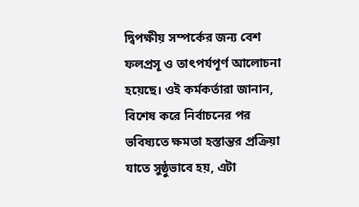দ্বিপক্ষীয় সম্পর্কের জন্য বেশ ফলপ্রসূ ও তাৎপর্যপূর্ণ আলোচনা হয়েছে। ওই কর্মকর্তারা জানান, বিশেষ করে নির্বাচনের পর ভবিষ্যতে ক্ষমতা হস্তান্তর প্রক্রিয়া যাতে সুষ্ঠুভাবে হয়, এটা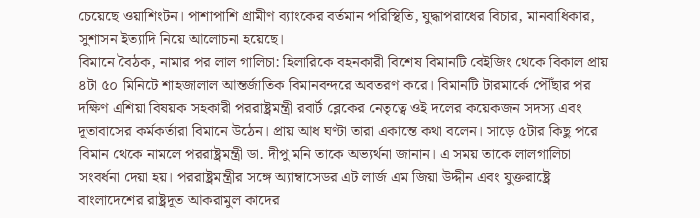চেয়েছে ওয়াশিংটন। পাশাপাশি গ্রামীণ ব্যাংকের বর্তমান পরিস্থিতি, যুদ্ধাপরাধের বিচার, মানবাধিকার, সুশাসন ইত্যাদি নিয়ে আলোচনা হয়েছে।
বিমানে বৈঠক, নামার পর লাল গালিচা: হিলারিকে বহনকারী বিশেষ বিমানটি বেইজিং থেকে বিকাল প্রায় ৪টা ৫০ মিনিটে শাহজালাল আন্তর্জাতিক বিমানবন্দরে অবতরণ করে। বিমানটি টারমার্কে পৌঁছার পর দক্ষিণ এশিয়া বিষয়ক সহকারী পররাষ্ট্রমন্ত্রী রবার্ট ব্লেকের নেতৃত্বে ওই দলের কয়েকজন সদস্য এবং দূতাবাসের কর্মকর্তারা বিমানে উঠেন। প্রায় আধ ঘণ্টা তারা একান্তে কথা বলেন। সাড়ে ৫টার কিছু পরে বিমান থেকে নামলে পররাষ্ট্রমন্ত্রী ডা. দীপু মনি তাকে অভ্যর্থনা জানান। এ সময় তাকে লালগালিচা সংবর্ধনা দেয়া হয়। পররাষ্ট্রমন্ত্রীর সঙ্গে অ্যাম্বাসেডর এট লার্জ এম জিয়া উদ্দীন এবং যুক্তরাষ্ট্রে বাংলাদেশের রাষ্ট্রদূত আকরামুল কাদের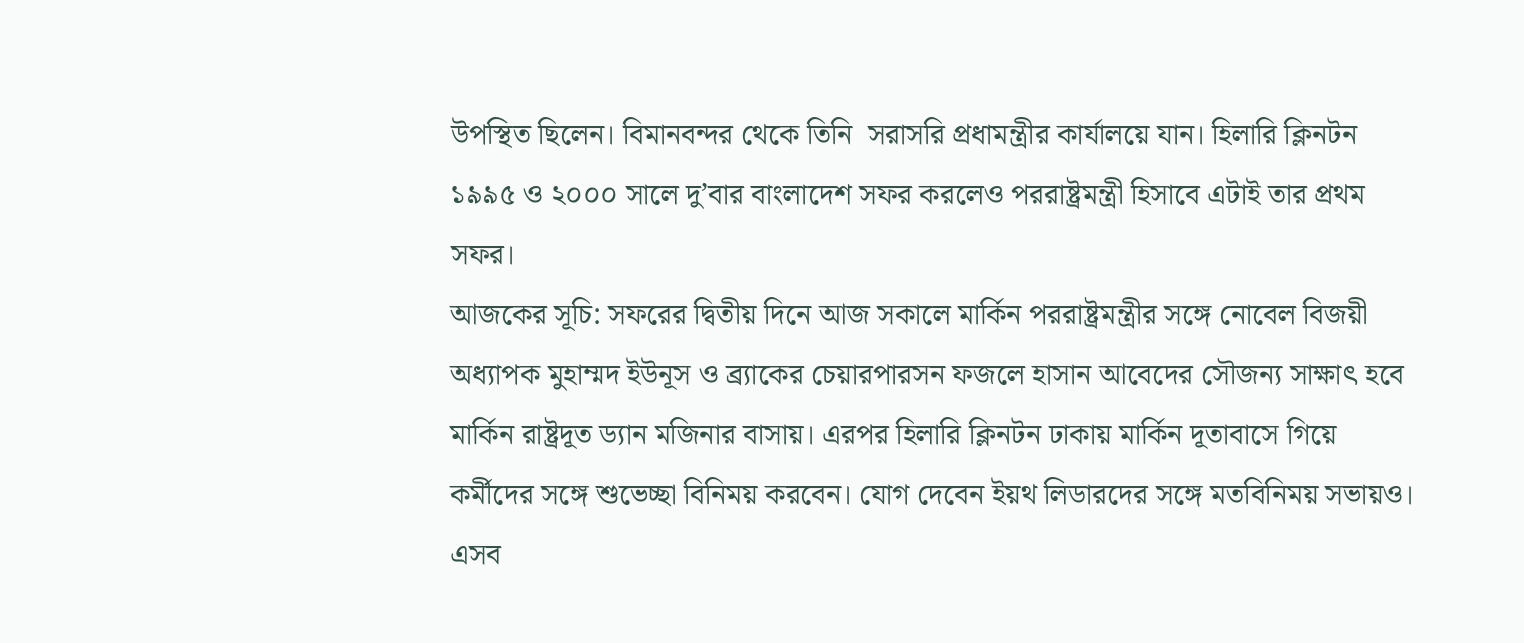উপস্থিত ছিলেন। বিমানবন্দর থেকে তিনি  সরাসরি প্রধামন্ত্রীর কার্যালয়ে যান। হিলারি ক্লিনটন ১৯৯৫ ও ২০০০ সালে দু’বার বাংলাদেশ সফর করলেও পররাষ্ট্রমন্ত্রী হিসাবে এটাই তার প্রথম সফর।
আজকের সূচি: সফরের দ্বিতীয় দিনে আজ সকালে মার্কিন পররাষ্ট্রমন্ত্রীর সঙ্গে নোবেল বিজয়ী অধ্যাপক মুহাম্মদ ইউনূস ও ব্র্যাকের চেয়ারপারসন ফজলে হাসান আবেদের সৌজন্য সাক্ষাৎ হবে মার্কিন রাষ্ট্রদূত ড্যান মজিনার বাসায়। এরপর হিলারি ক্লিনটন ঢাকায় মার্কিন দূতাবাসে গিয়ে কর্মীদের সঙ্গে শুভেচ্ছা বিনিময় করবেন। যোগ দেবেন ইয়থ লিডারদের সঙ্গে মতবিনিময় সভায়ও। এসব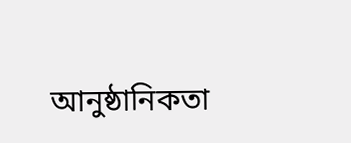আনুষ্ঠানিকতা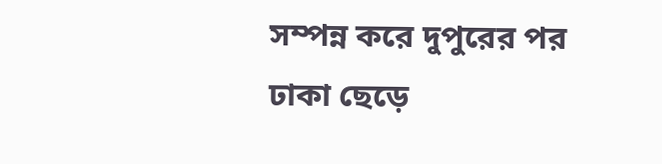সম্পন্ন করে দুপুরের পর ঢাকা ছেড়ে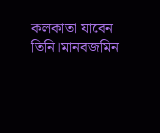কলকাতা যাবেন তিনি।মানবজমিন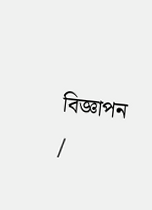বিজ্ঞাপন /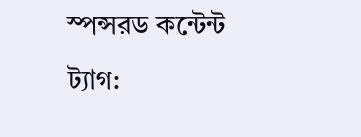স্পন্সরড কন্টেন্ট
ট্যাগ: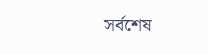সর্বশেষ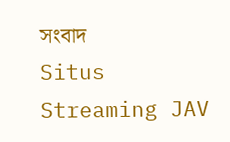সংবাদ
Situs Streaming JAV